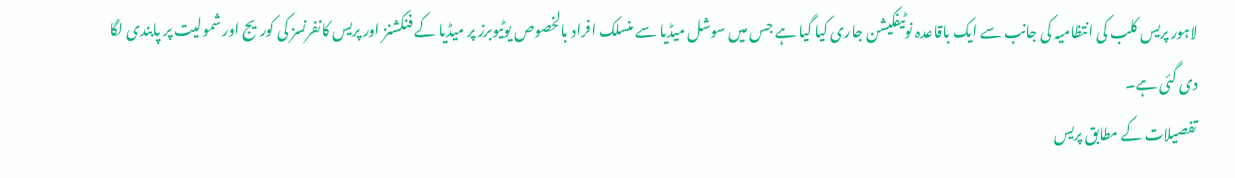لاہور پریس کلب کی انتظامیہ کی جانب سے ایک باقاعدہ نوٹیفکیشن جاری کیا گیا ہے جس میں سوشل میڈیا سے منسلک افراد بالخصوص یوٹیوبرز پر میڈیا کے فنکشنز اور پریس کانفرنسز کی کوریج اور شمولیت پر پابندی لگا دی گئی ہے۔
تفصیلات کے مطابق پریس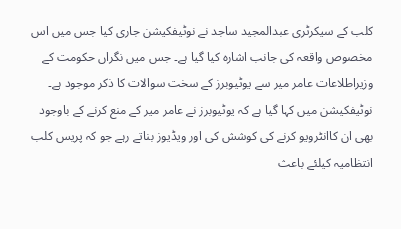کلب کے سیکرٹری عبدالمجید ساجد نے نوٹیفکیشن جاری کیا جس میں اس مخصوص واقعہ کی جانب اشارہ کیا گیا ہے۔ جس میں نگراں حکومت کے وزیراطلاعات عامر میر سے یوٹیوبرز کے سخت سوالات کا ذکر موجود ہے۔
نوٹیفکیشن میں کہا گیا ہے کہ یوٹیوبرز نے عامر میر کے منع کرنے کے باوجود بھی ان کاانٹرویو کرنے کی کوشش کی اور ویڈیوز بناتے رہے جو کہ پریس کلب انتظامیہ کیلئے باعث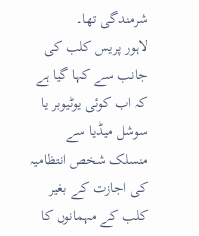شرمندگی تھا۔
لاہور پریس کلب کی جانب سے کہا گیا ہے کہ اب کوئی یوٹیوبر یا سوشل میڈیا سے منسلک شخص انتظامیہ کی اجازت کے بغیر کلب کے مہمانوں کا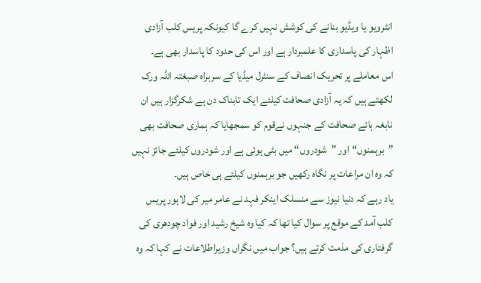انٹرویو یا ویڈیو بنانے کی کوشش نہیں کرے گا کیونکہ پریس کلب آزادی اظہار کی پاسداری کا علمبردار ہے اور اس کی حدود کا پاسدار بھی ہے۔
اس معاملے پر تحریک انصاف کے سنٹرل میڈیا کے سربراہ صبغتہ اللہ ورک لکھتے ہیں کہ یہ آزادی صحافت کیلئے ایک تابناک دن ہے شکرگزار ہیں ان نابغہ ہائے صحافت کے جنہوں نےقوم کو سمجھایا کہ ہماری صحافت بھی ”برہمنوں“ اور ”شودروں“ میں بٹی ہوئی ہے اور شودروں کیلئے جائز نہیں کہ وہ ان مراعات پر نگاہ رکھیں جو برہمنوں کیلئے ہی خاص ہیں۔
یاد رہے کہ دنیا نیوز سے منسلک اینکر فہد نے عامر میر کی لاہور پریس کلب آمد کے موقع پر سوال کیا تھا کہ کیا وہ شیخ رشید اور فواد چودھری کی گرفتاری کی مذمت کرتے ہیں؟ جواب میں نگراں وزیراطلاعات نے کہا کہ وہ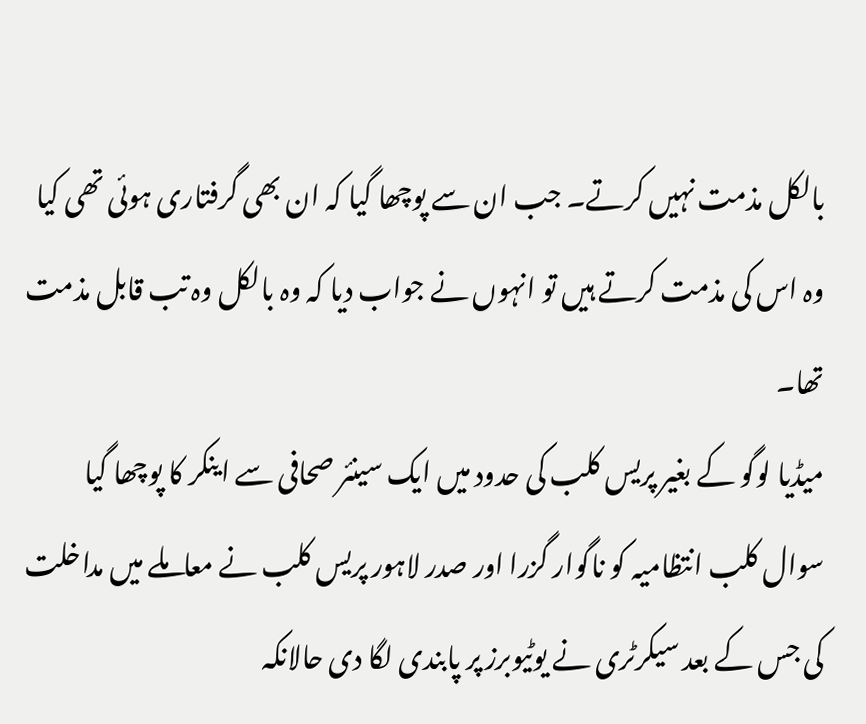بالکل مذمت نہیں کرتے۔ جب ان سے پوچھا گیا کہ ان بھی گرفتاری ہوئی تھی کیا وہ اس کی مذمت کرتے ہیں تو انہوں نے جواب دیا کہ وہ بالکل وہ تب قابل مذمت تھا۔
میڈیا لوگو کے بغیر پریس کلب کی حدود میں ایک سینئر صحافی سے اینکر کا پوچھا گیا سوال کلب انتظامیہ کو ناگوار گزرا اور صدر لاہور پریس کلب نے معاملے میں مداخلت کی جس کے بعد سیکرٹری نے یوٹیوبرز پر پابندی لگا دی حالانکہ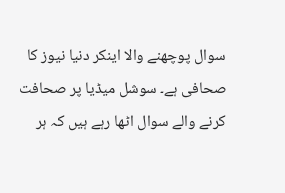سوال پوچھنے والا اینکر دنیا نیوز کا صحافی ہے۔ سوشل میڈیا پر صحافت کرنے والے سوال اٹھا رہے ہیں کہ ہر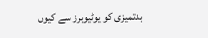بدتمیزی کو یوٹیوبرز سے کیوں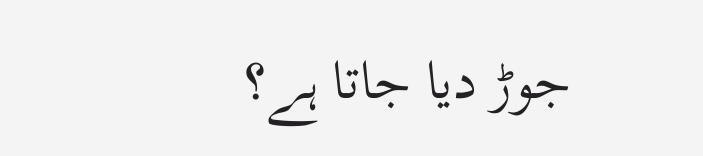جوڑ دیا جاتا ہے؟